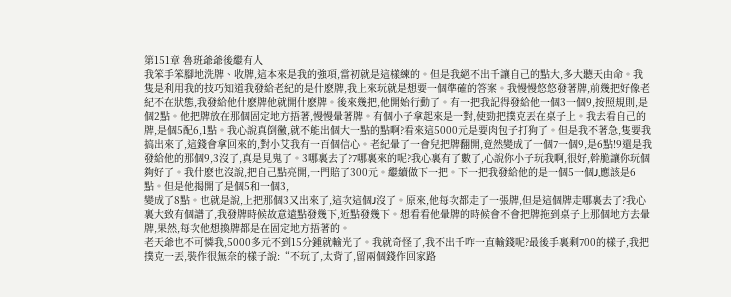第151章 魯班爺爺後繼有人
我笨手笨腳地洗牌、收牌,這本來是我的強項,當初就是這樣練的。但是我絕不出千讓自己的點大,多大聽天由命。我隻是利用我的技巧知道我發給老紀的是什麽牌,我上來玩就是想要一個準確的答案。我慢慢悠悠發著牌,前幾把好像老紀不在狀態,我發給他什麽牌他就開什麽牌。後來幾把,他開始行動了。有一把我記得發給他一個3一個9,按照規則,是個2點。他把牌放在那個固定地方捂著,慢慢暈著牌。有個小子拿起來是一對,使勁把撲克丟在桌子上。我去看自己的牌,是個5配6,1點。我心說真倒黴,就不能出個大一點的點啊?看來這5000元是要肉包子打狗了。但是我不著急,隻要我搞出來了,這錢會拿回來的,對小艾我有一百個信心。老紀暈了一會兒把牌翻開,竟然變成了一個7一個9,是6點!9還是我發給他的那個9,3沒了,真是見鬼了。3哪裏去了?7哪裏來的呢?我心裏有了數了,心說你小子玩我啊,很好,幹脆讓你玩個夠好了。我什麽也沒說,把自己點亮開,一門賠了300元。繼續做下一把。下一把我發給他的是一個5一個J,應該是6點。但是他揭開了是個5和一個3,
變成了8點。也就是說,上把那個3又出來了,這次這個J沒了。原來,他每次都走了一張牌,但是這個牌走哪裏去了?我心裏大致有個譜了,我發牌時候故意遠點發幾下,近點發幾下。想看看他暈牌的時候會不會把牌拖到桌子上那個地方去暈牌,果然,每次他想換牌都是在固定地方捂著的。
老天爺也不可憐我,5000多元不到15分鍾就輸光了。我就奇怪了,我不出千咋一直輸錢呢?最後手裏剩700的樣子,我把撲克一丟,裝作很無奈的樣子說:“不玩了,太背了,留兩個錢作回家路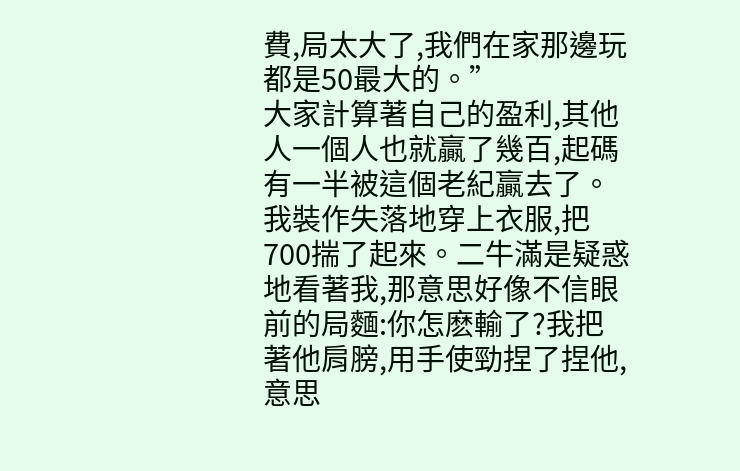費,局太大了,我們在家那邊玩都是50最大的。”
大家計算著自己的盈利,其他人一個人也就贏了幾百,起碼有一半被這個老紀贏去了。我裝作失落地穿上衣服,把700揣了起來。二牛滿是疑惑地看著我,那意思好像不信眼前的局麵:你怎麽輸了?我把著他肩膀,用手使勁捏了捏他,意思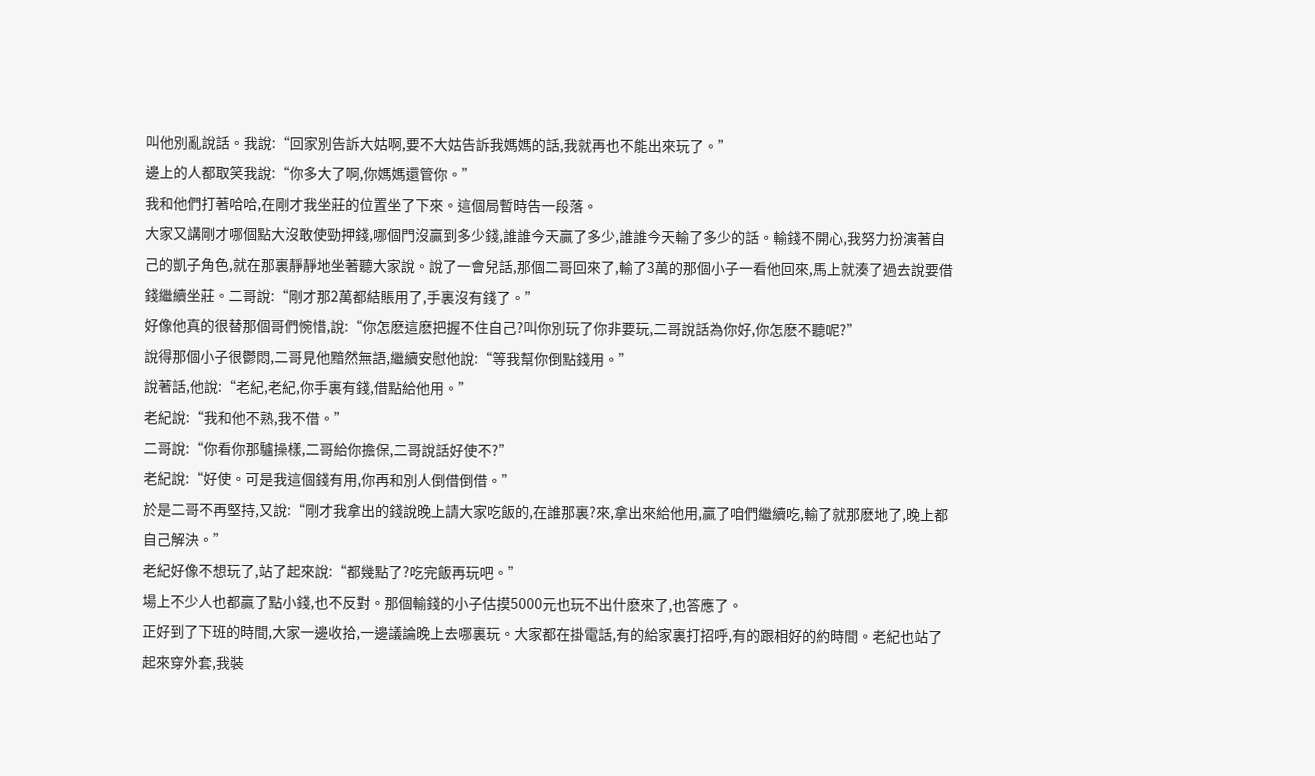叫他別亂說話。我說:“回家別告訴大姑啊,要不大姑告訴我媽媽的話,我就再也不能出來玩了。”
邊上的人都取笑我說:“你多大了啊,你媽媽還管你。”
我和他們打著哈哈,在剛才我坐莊的位置坐了下來。這個局暫時告一段落。
大家又講剛才哪個點大沒敢使勁押錢,哪個門沒贏到多少錢,誰誰今天贏了多少,誰誰今天輸了多少的話。輸錢不開心,我努力扮演著自己的凱子角色,就在那裏靜靜地坐著聽大家說。說了一會兒話,那個二哥回來了,輸了3萬的那個小子一看他回來,馬上就湊了過去說要借錢繼續坐莊。二哥說:“剛才那2萬都結賬用了,手裏沒有錢了。”
好像他真的很替那個哥們惋惜,說:“你怎麽這麽把握不住自己?叫你別玩了你非要玩,二哥說話為你好,你怎麽不聽呢?”
說得那個小子很鬱悶,二哥見他黯然無語,繼續安慰他說:“等我幫你倒點錢用。”
說著話,他說:“老紀,老紀,你手裏有錢,借點給他用。”
老紀說:“我和他不熟,我不借。”
二哥說:“你看你那驢操樣,二哥給你擔保,二哥說話好使不?”
老紀說:“好使。可是我這個錢有用,你再和別人倒借倒借。”
於是二哥不再堅持,又說:“剛才我拿出的錢說晚上請大家吃飯的,在誰那裏?來,拿出來給他用,贏了咱們繼續吃,輸了就那麽地了,晚上都自己解決。”
老紀好像不想玩了,站了起來說:“都幾點了?吃完飯再玩吧。”
場上不少人也都贏了點小錢,也不反對。那個輸錢的小子估摸5000元也玩不出什麽來了,也答應了。
正好到了下班的時間,大家一邊收拾,一邊議論晚上去哪裏玩。大家都在掛電話,有的給家裏打招呼,有的跟相好的約時間。老紀也站了起來穿外套,我裝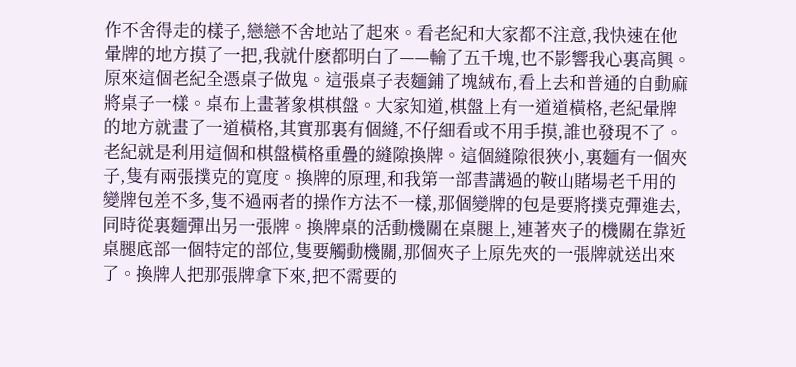作不舍得走的樣子,戀戀不舍地站了起來。看老紀和大家都不注意,我快速在他暈牌的地方摸了一把,我就什麽都明白了——輸了五千塊,也不影響我心裏高興。
原來這個老紀全憑桌子做鬼。這張桌子表麵鋪了塊絨布,看上去和普通的自動麻將桌子一樣。桌布上畫著象棋棋盤。大家知道,棋盤上有一道道橫格,老紀暈牌的地方就畫了一道橫格,其實那裏有個縫,不仔細看或不用手摸,誰也發現不了。老紀就是利用這個和棋盤橫格重疊的縫隙換牌。這個縫隙很狹小,裏麵有一個夾子,隻有兩張撲克的寬度。換牌的原理,和我第一部書講過的鞍山賭場老千用的變牌包差不多,隻不過兩者的操作方法不一樣,那個變牌的包是要將撲克彈進去,同時從裏麵彈出另一張牌。換牌桌的活動機關在桌腿上,連著夾子的機關在靠近桌腿底部一個特定的部位,隻要觸動機關,那個夾子上原先夾的一張牌就送出來了。換牌人把那張牌拿下來,把不需要的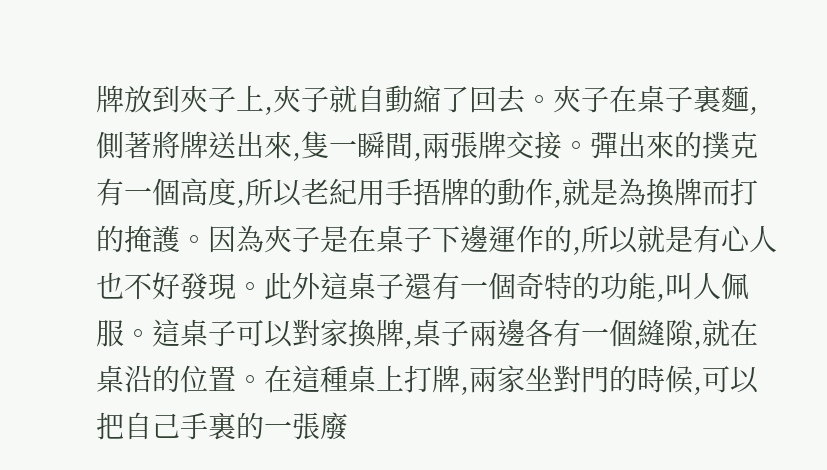牌放到夾子上,夾子就自動縮了回去。夾子在桌子裏麵,側著將牌送出來,隻一瞬間,兩張牌交接。彈出來的撲克有一個高度,所以老紀用手捂牌的動作,就是為換牌而打的掩護。因為夾子是在桌子下邊運作的,所以就是有心人也不好發現。此外這桌子還有一個奇特的功能,叫人佩服。這桌子可以對家換牌,桌子兩邊各有一個縫隙,就在桌沿的位置。在這種桌上打牌,兩家坐對門的時候,可以把自己手裏的一張廢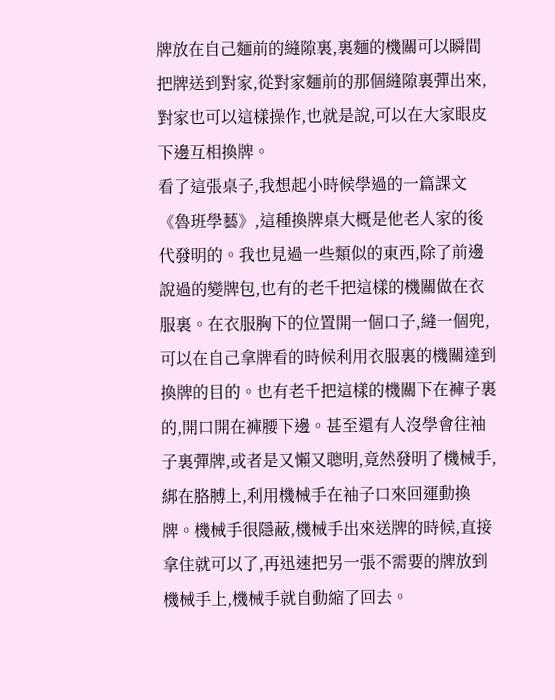牌放在自己麵前的縫隙裏,裏麵的機關可以瞬間把牌送到對家,從對家麵前的那個縫隙裏彈出來,對家也可以這樣操作,也就是說,可以在大家眼皮下邊互相換牌。
看了這張桌子,我想起小時候學過的一篇課文《魯班學藝》,這種換牌桌大概是他老人家的後代發明的。我也見過一些類似的東西,除了前邊說過的變牌包,也有的老千把這樣的機關做在衣服裏。在衣服胸下的位置開一個口子,縫一個兜,可以在自己拿牌看的時候利用衣服裏的機關達到換牌的目的。也有老千把這樣的機關下在褲子裏的,開口開在褲腰下邊。甚至還有人沒學會往袖子裏彈牌,或者是又懶又聰明,竟然發明了機械手,綁在胳膊上,利用機械手在袖子口來回運動換牌。機械手很隱蔽,機械手出來送牌的時候,直接拿住就可以了,再迅速把另一張不需要的牌放到機械手上,機械手就自動縮了回去。